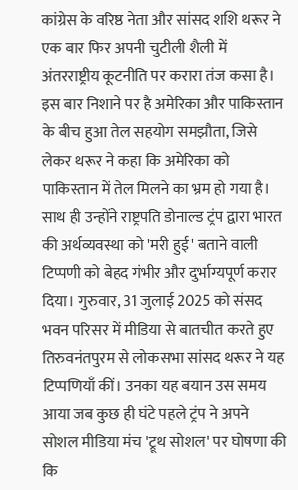कांग्रेस के वरिष्ठ नेता और सांसद शशि थरूर ने एक बार फिर अपनी चुटीली शैली में अंतरराष्ट्रीय कूटनीति पर करारा तंज कसा है। इस बार निशाने पर है अमेरिका और पाकिस्तान के बीच हुआ तेल सहयोग समझौता, जिसे लेकर थरूर ने कहा कि अमेरिका को पाकिस्तान में तेल मिलने का भ्रम हो गया है। साथ ही उन्होंने राष्ट्रपति डोनाल्ड ट्रंप द्वारा भारत की अर्थव्यवस्था को 'मरी हुई' बताने वाली टिप्पणी को बेहद गंभीर और दुर्भाग्यपूर्ण करार दिया। गुरुवार, 31 जुलाई 2025 को संसद भवन परिसर में मीडिया से बातचीत करते हुए तिरुवनंतपुरम से लोकसभा सांसद थरूर ने यह टिप्पणियाँ कीं। उनका यह बयान उस समय आया जब कुछ ही घंटे पहले ट्रंप ने अपने सोशल मीडिया मंच 'ट्रूथ सोशल' पर घोषणा की कि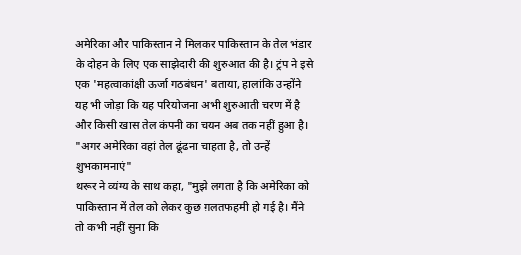अमेरिका और पाकिस्तान ने मिलकर पाकिस्तान के तेल भंडार के दोहन के लिए एक साझेदारी की शुरुआत की है। ट्रंप ने इसे एक 'महत्वाकांक्षी ऊर्जा गठबंधन' बताया, हालांकि उन्होंने यह भी जोड़ा कि यह परियोजना अभी शुरुआती चरण में है और किसी खास तेल कंपनी का चयन अब तक नहीं हुआ है।
"अगर अमेरिका वहां तेल ढूंढना चाहता है, तो उन्हें शुभकामनाएं"
थरूर ने व्यंग्य के साथ कहा, "मुझे लगता है कि अमेरिका को पाकिस्तान में तेल को लेकर कुछ ग़लतफहमी हो गई है। मैंने तो कभी नहीं सुना कि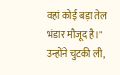वहां कोई बड़ा तेल भंडार मौजूद है।" उन्होंने चुटकी ली,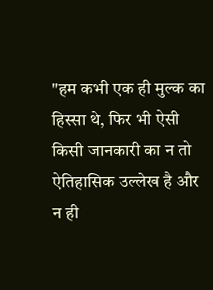"हम कभी एक ही मुल्क का हिस्सा थे, फिर भी ऐसी किसी जानकारी का न तो ऐतिहासिक उल्लेख है और न ही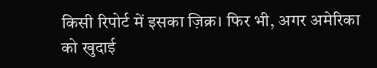किसी रिपोर्ट में इसका ज़िक्र। फिर भी, अगर अमेरिका को खुदाई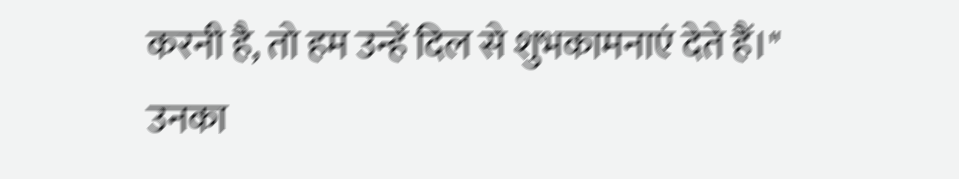करनी है, तो हम उन्हें दिल से शुभकामनाएं देते हैं।" उनका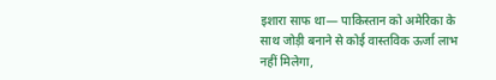इशारा साफ था— पाकिस्तान को अमेरिका के साथ जोड़ी बनाने से कोई वास्तविक ऊर्जा लाभ नहीं मिलेगा,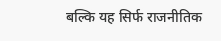बल्कि यह सिर्फ राजनीतिक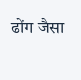ढोंग जैसा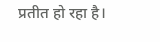प्रतीत हो रहा है।